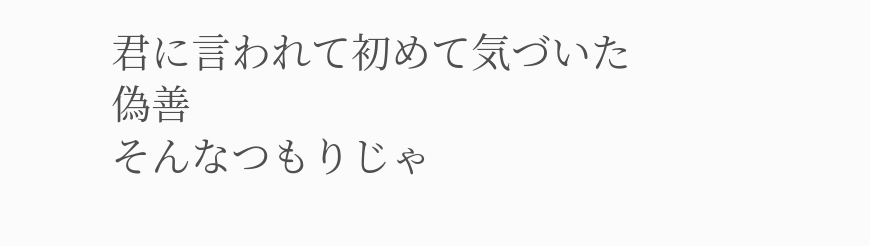君に言われて初めて気づいた
偽善
そんなつもりじゃ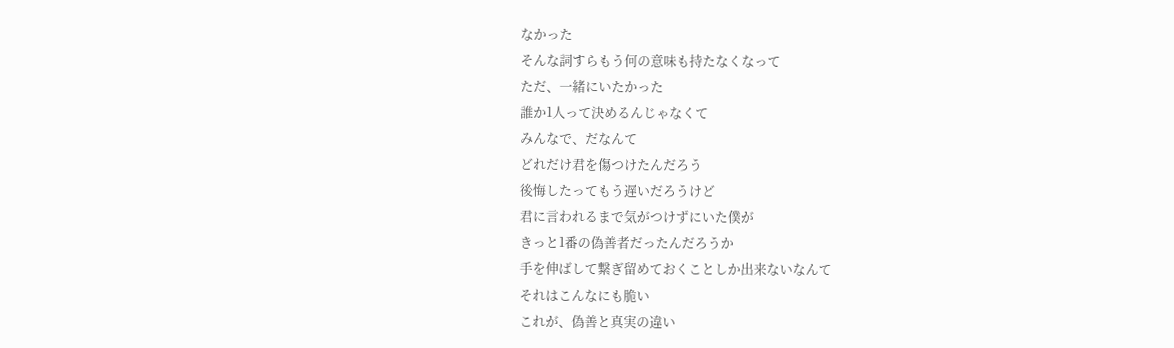なかった
そんな詞すらもう何の意味も持たなくなって
ただ、一緒にいたかった
誰か1人って決めるんじゃなくて
みんなで、だなんて
どれだけ君を傷つけたんだろう
後悔したってもう遅いだろうけど
君に言われるまで気がつけずにいた僕が
きっと1番の偽善者だったんだろうか
手を伸ばして繋ぎ留めておくことしか出来ないなんて
それはこんなにも脆い
これが、偽善と真実の違い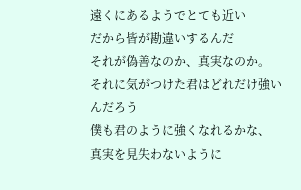遠くにあるようでとても近い
だから皆が勘違いするんだ
それが偽善なのか、真実なのか。
それに気がつけた君はどれだけ強いんだろう
僕も君のように強くなれるかな、
真実を見失わないように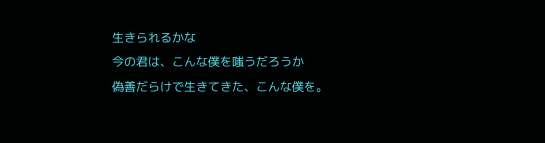生きられるかな
今の君は、こんな僕を嗤うだろうか
偽善だらけで生きてきた、こんな僕を。